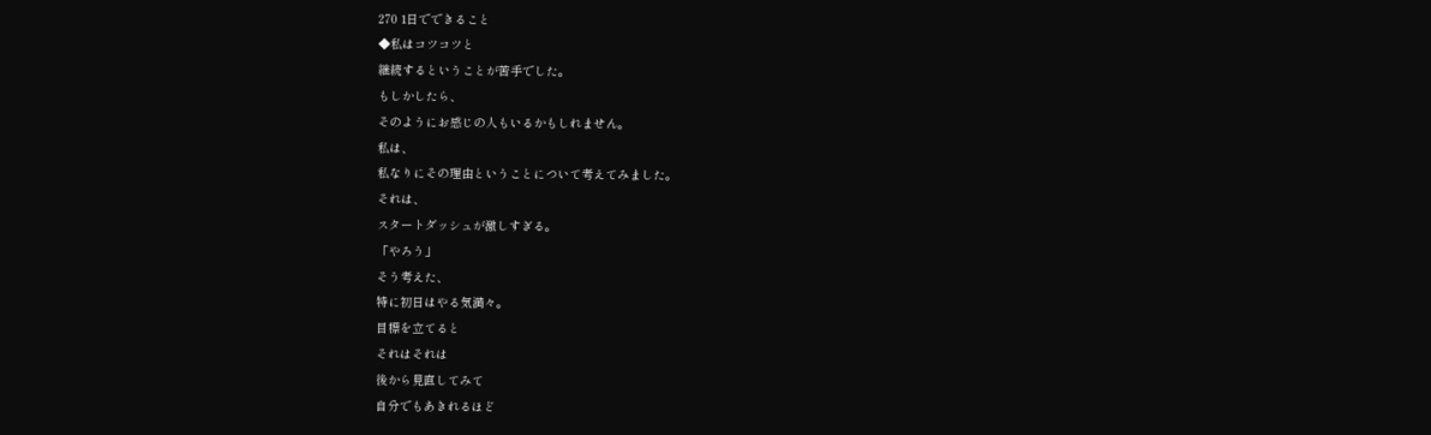270 1日でできること
◆私はコツコツと
継続するということが苦手でした。
もしかしたら、
そのようにお感じの人もいるかもしれません。
私は、
私なりにその理由ということについて考えてみました。
それは、
スタートダッシュが激しすぎる。
「やろう」
そう考えた、
特に初日はやる気満々。
目標を立てると
それはそれは
後から見直してみて
自分でもあきれるほど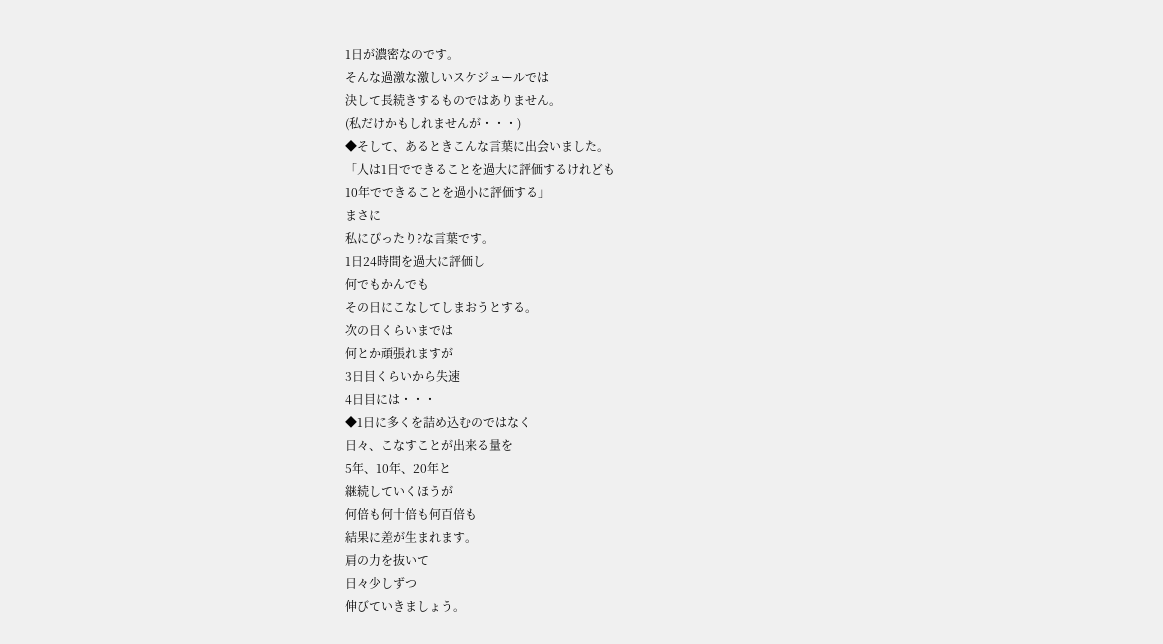1日が濃密なのです。
そんな過激な激しいスケジュールでは
決して長続きするものではありません。
(私だけかもしれませんが・・・)
◆そして、あるときこんな言葉に出会いました。
「人は1日でできることを過大に評価するけれども
10年でできることを過小に評価する」
まさに
私にぴったり?な言葉です。
1日24時間を過大に評価し
何でもかんでも
その日にこなしてしまおうとする。
次の日くらいまでは
何とか頑張れますが
3日目くらいから失速
4日目には・・・
◆1日に多くを詰め込むのではなく
日々、こなすことが出来る量を
5年、10年、20年と
継続していくほうが
何倍も何十倍も何百倍も
結果に差が生まれます。
肩の力を抜いて
日々少しずつ
伸びていきましょう。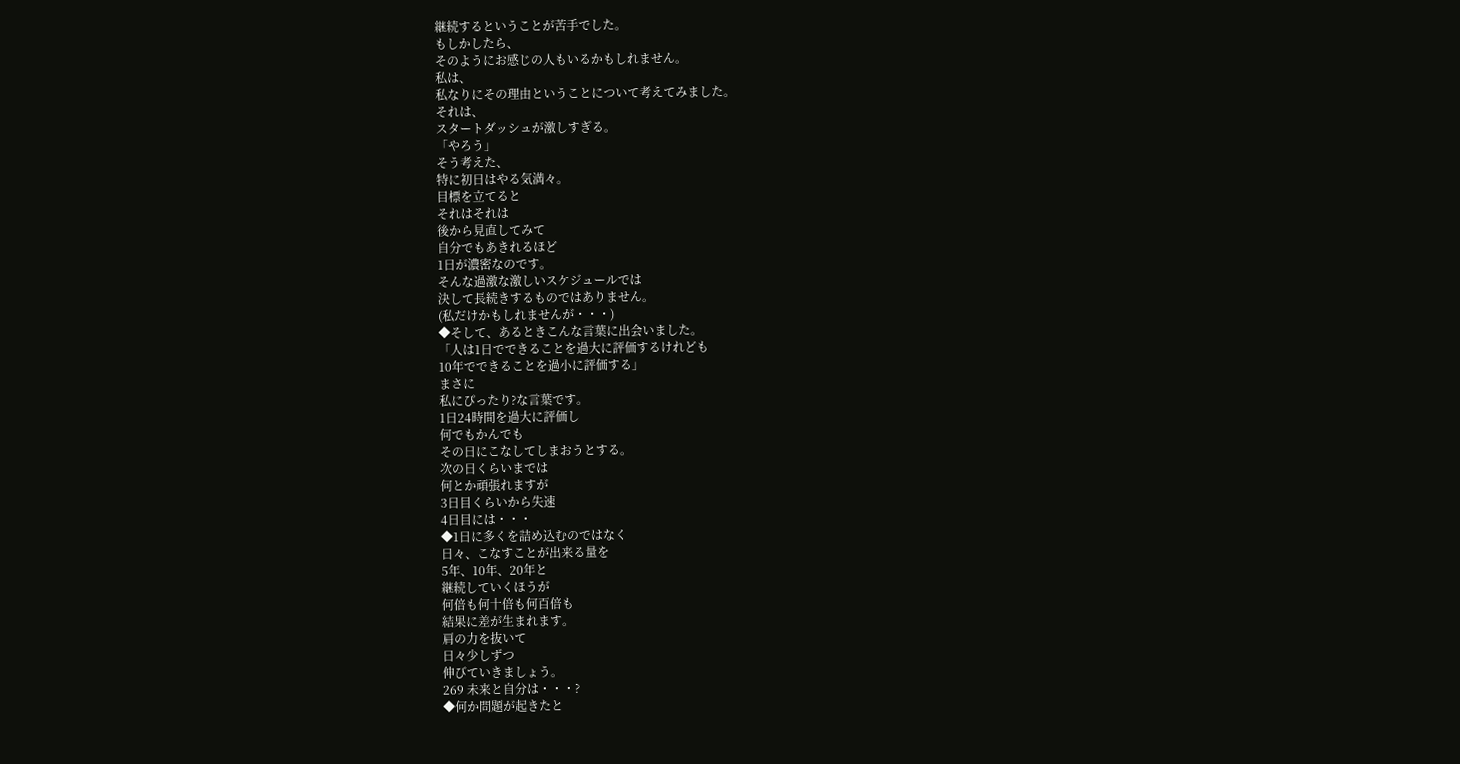継続するということが苦手でした。
もしかしたら、
そのようにお感じの人もいるかもしれません。
私は、
私なりにその理由ということについて考えてみました。
それは、
スタートダッシュが激しすぎる。
「やろう」
そう考えた、
特に初日はやる気満々。
目標を立てると
それはそれは
後から見直してみて
自分でもあきれるほど
1日が濃密なのです。
そんな過激な激しいスケジュールでは
決して長続きするものではありません。
(私だけかもしれませんが・・・)
◆そして、あるときこんな言葉に出会いました。
「人は1日でできることを過大に評価するけれども
10年でできることを過小に評価する」
まさに
私にぴったり?な言葉です。
1日24時間を過大に評価し
何でもかんでも
その日にこなしてしまおうとする。
次の日くらいまでは
何とか頑張れますが
3日目くらいから失速
4日目には・・・
◆1日に多くを詰め込むのではなく
日々、こなすことが出来る量を
5年、10年、20年と
継続していくほうが
何倍も何十倍も何百倍も
結果に差が生まれます。
肩の力を抜いて
日々少しずつ
伸びていきましょう。
269 未来と自分は・・・?
◆何か問題が起きたと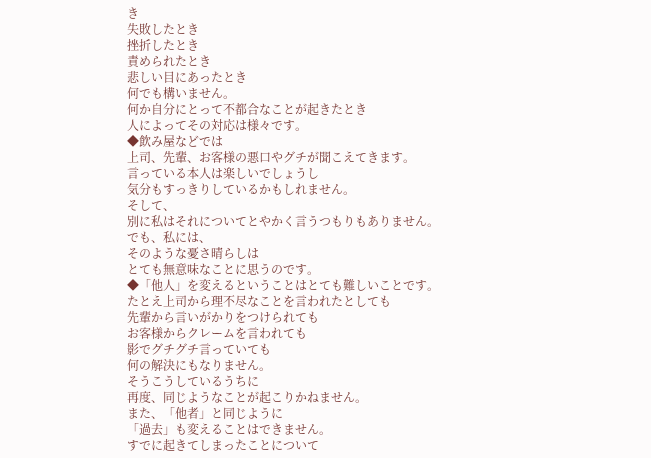き
失敗したとき
挫折したとき
責められたとき
悲しい目にあったとき
何でも構いません。
何か自分にとって不都合なことが起きたとき
人によってその対応は様々です。
◆飲み屋などでは
上司、先輩、お客様の悪口やグチが聞こえてきます。
言っている本人は楽しいでしょうし
気分もすっきりしているかもしれません。
そして、
別に私はそれについてとやかく言うつもりもありません。
でも、私には、
そのような憂さ晴らしは
とても無意味なことに思うのです。
◆「他人」を変えるということはとても難しいことです。
たとえ上司から理不尽なことを言われたとしても
先輩から言いがかりをつけられても
お客様からクレームを言われても
影でグチグチ言っていても
何の解決にもなりません。
そうこうしているうちに
再度、同じようなことが起こりかねません。
また、「他者」と同じように
「過去」も変えることはできません。
すでに起きてしまったことについて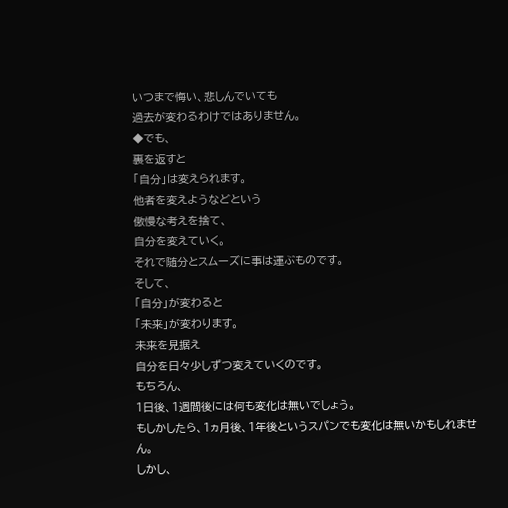いつまで悔い、悲しんでいても
過去が変わるわけではありません。
◆でも、
裏を返すと
「自分」は変えられます。
他者を変えようなどという
傲慢な考えを捨て、
自分を変えていく。
それで随分とスムーズに事は運ぶものです。
そして、
「自分」が変わると
「未来」が変わります。
未来を見据え
自分を日々少しずつ変えていくのです。
もちろん、
1日後、1週間後には何も変化は無いでしょう。
もしかしたら、1ヵ月後、1年後というスパンでも変化は無いかもしれません。
しかし、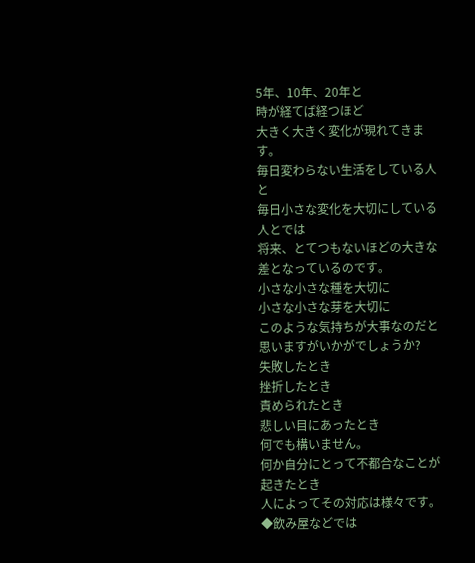5年、10年、20年と
時が経てば経つほど
大きく大きく変化が現れてきます。
毎日変わらない生活をしている人と
毎日小さな変化を大切にしている人とでは
将来、とてつもないほどの大きな差となっているのです。
小さな小さな種を大切に
小さな小さな芽を大切に
このような気持ちが大事なのだと思いますがいかがでしょうか?
失敗したとき
挫折したとき
責められたとき
悲しい目にあったとき
何でも構いません。
何か自分にとって不都合なことが起きたとき
人によってその対応は様々です。
◆飲み屋などでは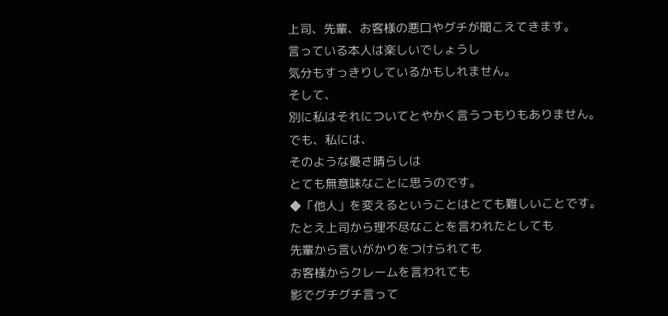上司、先輩、お客様の悪口やグチが聞こえてきます。
言っている本人は楽しいでしょうし
気分もすっきりしているかもしれません。
そして、
別に私はそれについてとやかく言うつもりもありません。
でも、私には、
そのような憂さ晴らしは
とても無意味なことに思うのです。
◆「他人」を変えるということはとても難しいことです。
たとえ上司から理不尽なことを言われたとしても
先輩から言いがかりをつけられても
お客様からクレームを言われても
影でグチグチ言って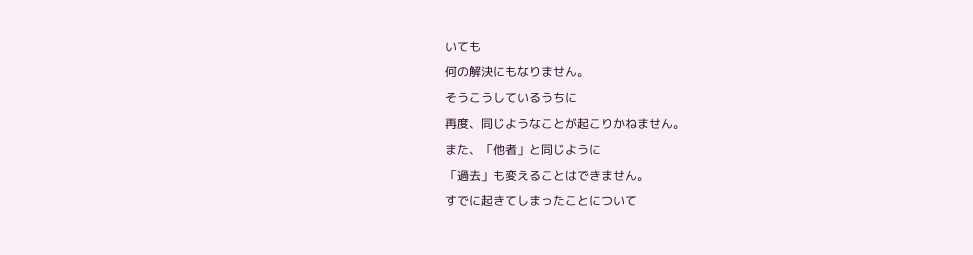いても
何の解決にもなりません。
そうこうしているうちに
再度、同じようなことが起こりかねません。
また、「他者」と同じように
「過去」も変えることはできません。
すでに起きてしまったことについて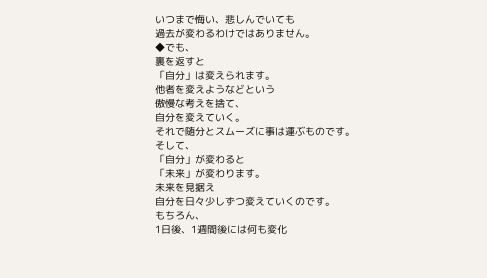いつまで悔い、悲しんでいても
過去が変わるわけではありません。
◆でも、
裏を返すと
「自分」は変えられます。
他者を変えようなどという
傲慢な考えを捨て、
自分を変えていく。
それで随分とスムーズに事は運ぶものです。
そして、
「自分」が変わると
「未来」が変わります。
未来を見据え
自分を日々少しずつ変えていくのです。
もちろん、
1日後、1週間後には何も変化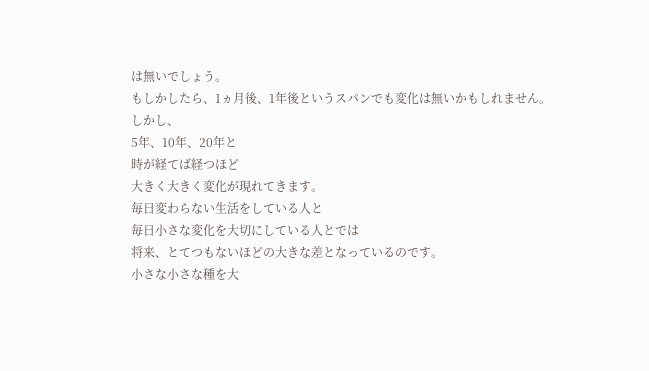は無いでしょう。
もしかしたら、1ヵ月後、1年後というスパンでも変化は無いかもしれません。
しかし、
5年、10年、20年と
時が経てば経つほど
大きく大きく変化が現れてきます。
毎日変わらない生活をしている人と
毎日小さな変化を大切にしている人とでは
将来、とてつもないほどの大きな差となっているのです。
小さな小さな種を大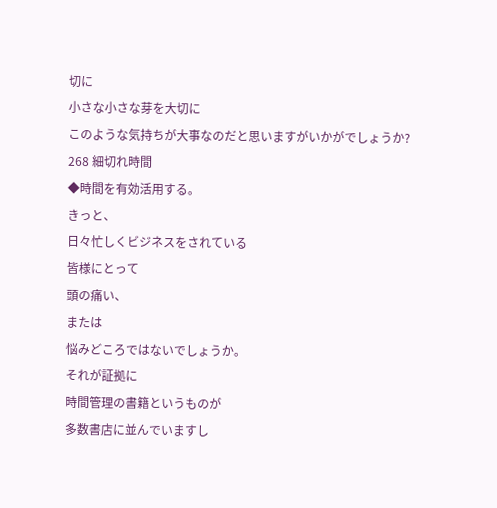切に
小さな小さな芽を大切に
このような気持ちが大事なのだと思いますがいかがでしょうか?
268 細切れ時間
◆時間を有効活用する。
きっと、
日々忙しくビジネスをされている
皆様にとって
頭の痛い、
または
悩みどころではないでしょうか。
それが証拠に
時間管理の書籍というものが
多数書店に並んでいますし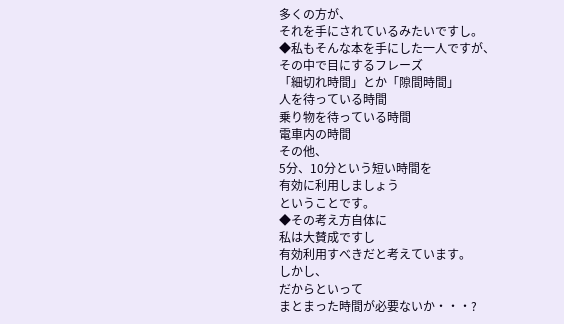多くの方が、
それを手にされているみたいですし。
◆私もそんな本を手にした一人ですが、
その中で目にするフレーズ
「細切れ時間」とか「隙間時間」
人を待っている時間
乗り物を待っている時間
電車内の時間
その他、
5分、10分という短い時間を
有効に利用しましょう
ということです。
◆その考え方自体に
私は大賛成ですし
有効利用すべきだと考えています。
しかし、
だからといって
まとまった時間が必要ないか・・・?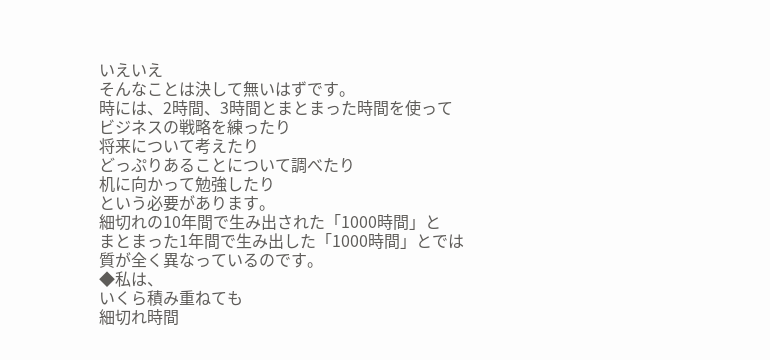いえいえ
そんなことは決して無いはずです。
時には、2時間、3時間とまとまった時間を使って
ビジネスの戦略を練ったり
将来について考えたり
どっぷりあることについて調べたり
机に向かって勉強したり
という必要があります。
細切れの10年間で生み出された「1000時間」と
まとまった1年間で生み出した「1000時間」とでは
質が全く異なっているのです。
◆私は、
いくら積み重ねても
細切れ時間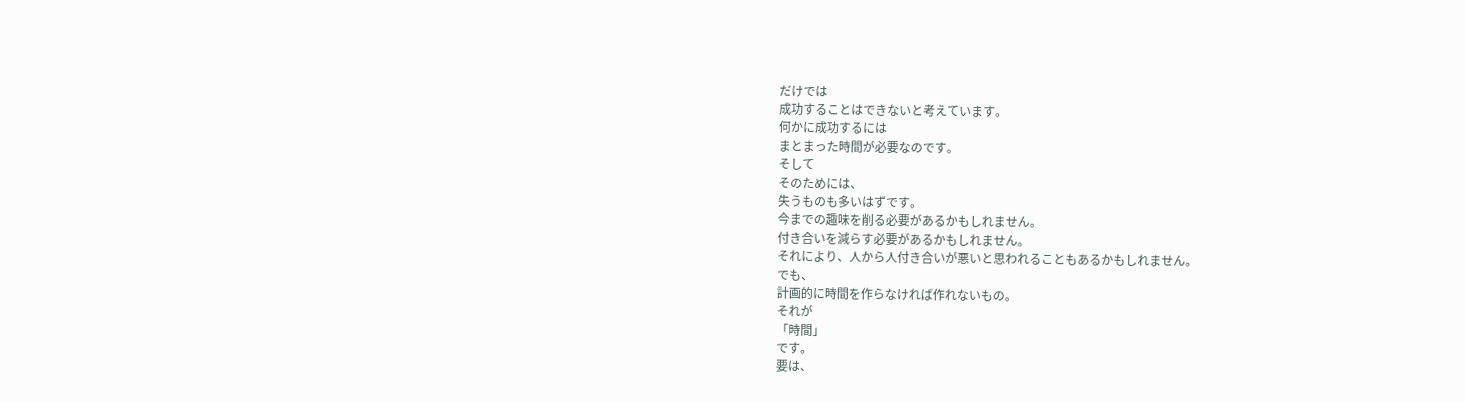だけでは
成功することはできないと考えています。
何かに成功するには
まとまった時間が必要なのです。
そして
そのためには、
失うものも多いはずです。
今までの趣味を削る必要があるかもしれません。
付き合いを減らす必要があるかもしれません。
それにより、人から人付き合いが悪いと思われることもあるかもしれません。
でも、
計画的に時間を作らなければ作れないもの。
それが
「時間」
です。
要は、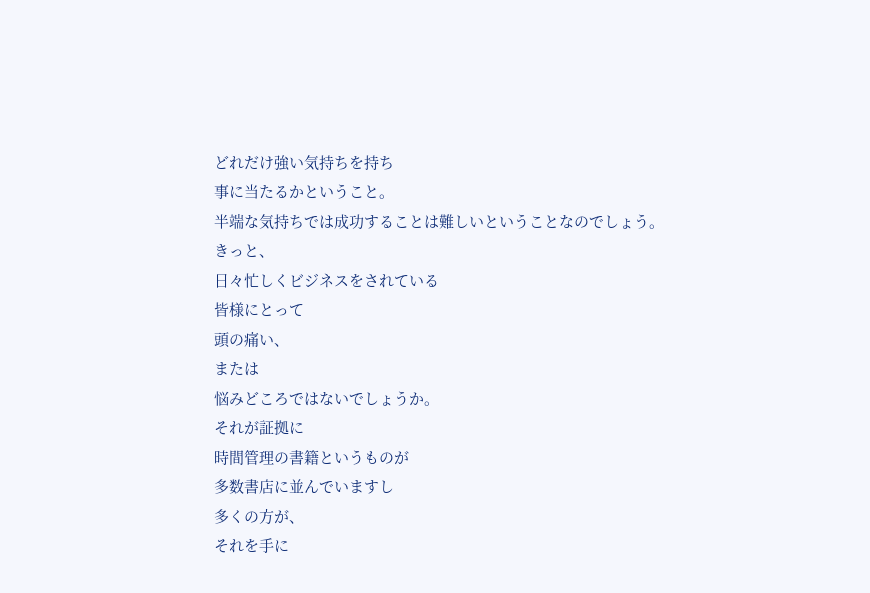どれだけ強い気持ちを持ち
事に当たるかということ。
半端な気持ちでは成功することは難しいということなのでしょう。
きっと、
日々忙しくビジネスをされている
皆様にとって
頭の痛い、
または
悩みどころではないでしょうか。
それが証拠に
時間管理の書籍というものが
多数書店に並んでいますし
多くの方が、
それを手に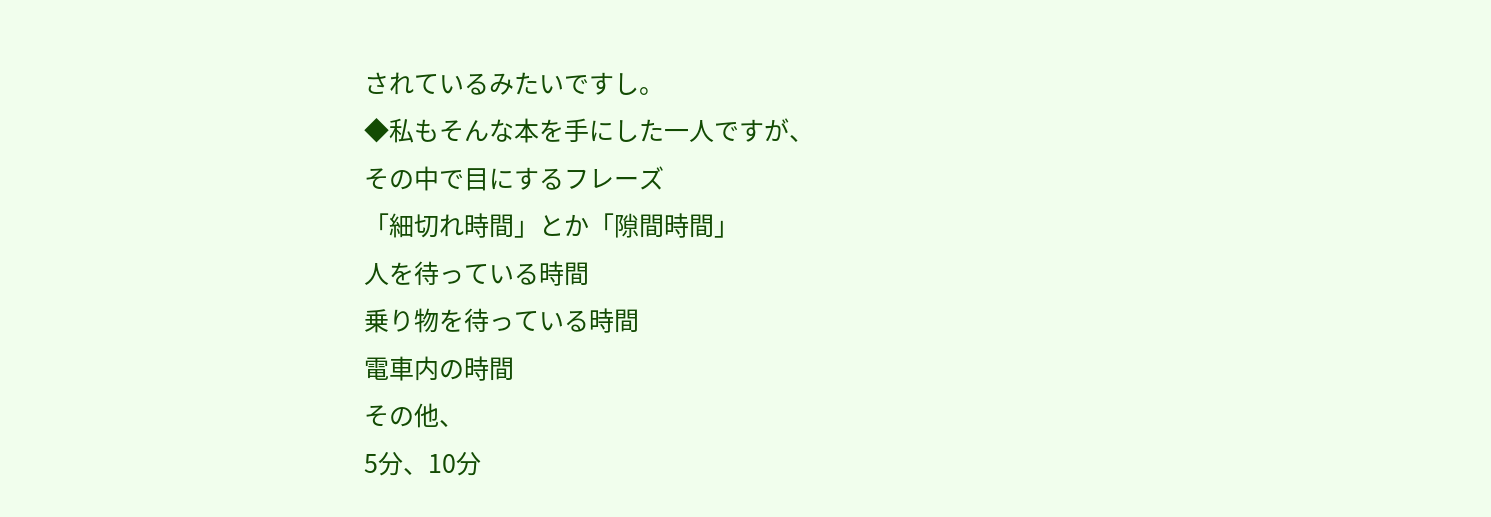されているみたいですし。
◆私もそんな本を手にした一人ですが、
その中で目にするフレーズ
「細切れ時間」とか「隙間時間」
人を待っている時間
乗り物を待っている時間
電車内の時間
その他、
5分、10分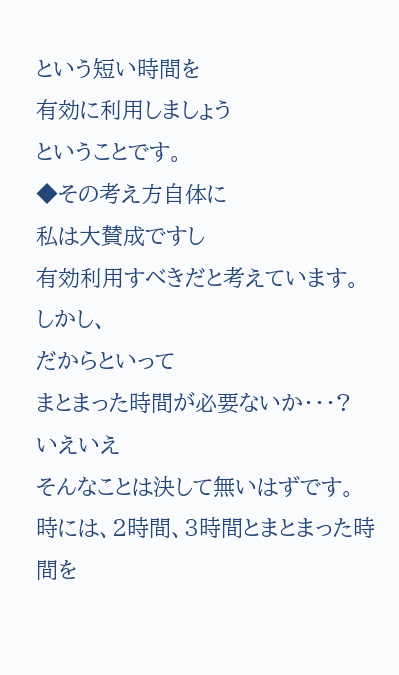という短い時間を
有効に利用しましょう
ということです。
◆その考え方自体に
私は大賛成ですし
有効利用すべきだと考えています。
しかし、
だからといって
まとまった時間が必要ないか・・・?
いえいえ
そんなことは決して無いはずです。
時には、2時間、3時間とまとまった時間を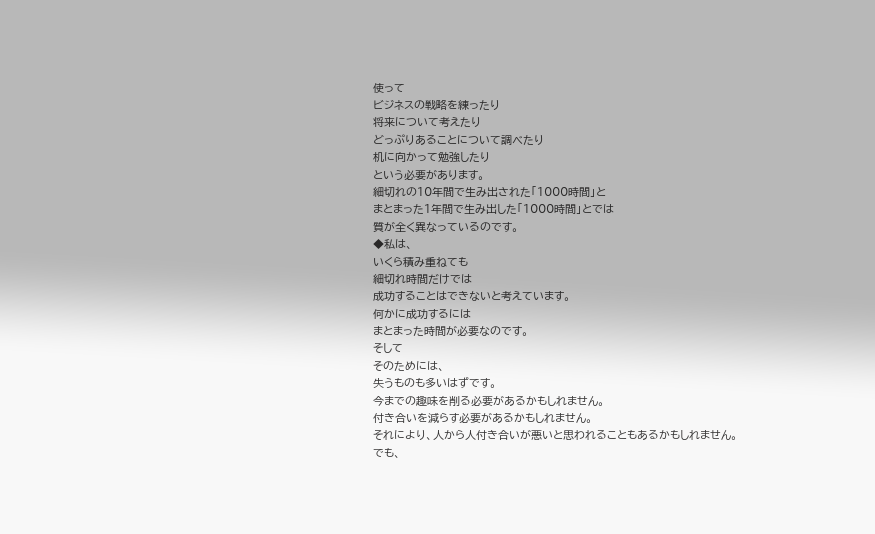使って
ビジネスの戦略を練ったり
将来について考えたり
どっぷりあることについて調べたり
机に向かって勉強したり
という必要があります。
細切れの10年間で生み出された「1000時間」と
まとまった1年間で生み出した「1000時間」とでは
質が全く異なっているのです。
◆私は、
いくら積み重ねても
細切れ時間だけでは
成功することはできないと考えています。
何かに成功するには
まとまった時間が必要なのです。
そして
そのためには、
失うものも多いはずです。
今までの趣味を削る必要があるかもしれません。
付き合いを減らす必要があるかもしれません。
それにより、人から人付き合いが悪いと思われることもあるかもしれません。
でも、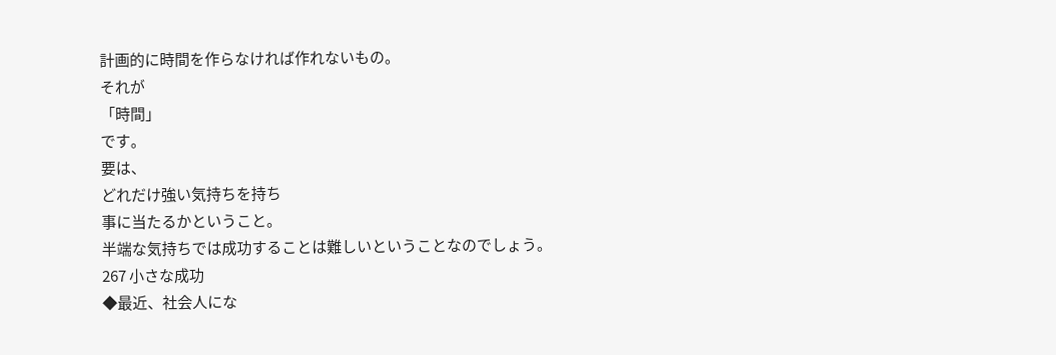計画的に時間を作らなければ作れないもの。
それが
「時間」
です。
要は、
どれだけ強い気持ちを持ち
事に当たるかということ。
半端な気持ちでは成功することは難しいということなのでしょう。
267 小さな成功
◆最近、社会人にな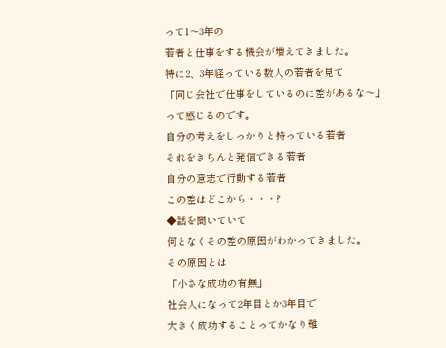って1〜3年の
若者と仕事をする機会が増えてきました。
特に2、3年経っている数人の若者を見て
「同じ会社で仕事をしているのに差があるな〜」
って感じるのです。
自分の考えをしっかりと持っている若者
それをきちんと発信できる若者
自分の意志で行動する若者
この差はどこから・・・?
◆話を聞いていて
何となくその差の原因がわかってきました。
その原因とは
「小さな成功の有無」
社会人になって2年目とか3年目で
大きく成功することってかなり難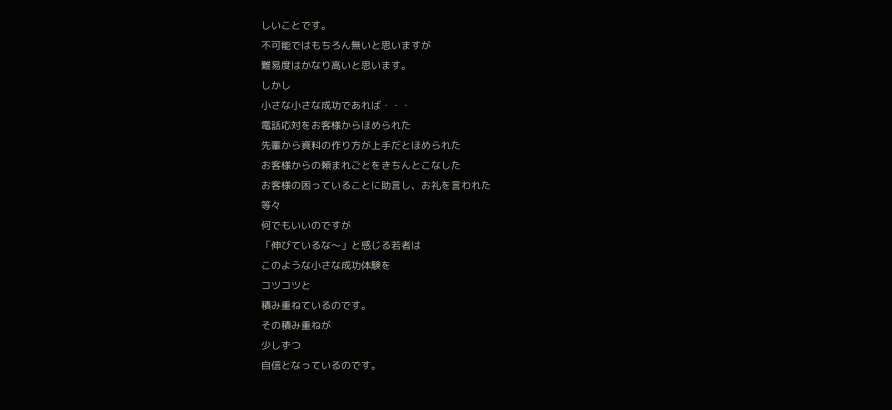しいことです。
不可能ではもちろん無いと思いますが
難易度はかなり高いと思います。
しかし
小さな小さな成功であれば・・・
電話応対をお客様からほめられた
先輩から資料の作り方が上手だとほめられた
お客様からの頼まれごとをきちんとこなした
お客様の困っていることに助言し、お礼を言われた
等々
何でもいいのですが
「伸びているな〜」と感じる若者は
このような小さな成功体験を
コツコツと
積み重ねているのです。
その積み重ねが
少しずつ
自信となっているのです。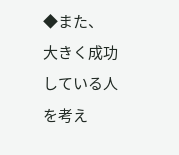◆また、
大きく成功している人を考え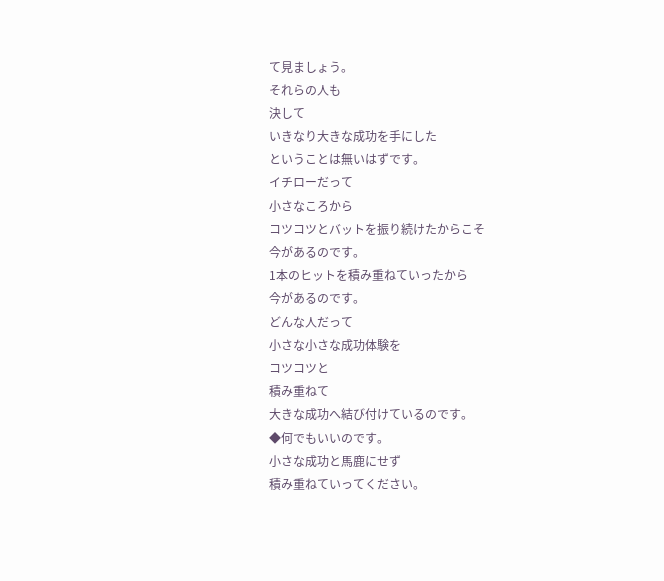て見ましょう。
それらの人も
決して
いきなり大きな成功を手にした
ということは無いはずです。
イチローだって
小さなころから
コツコツとバットを振り続けたからこそ
今があるのです。
1本のヒットを積み重ねていったから
今があるのです。
どんな人だって
小さな小さな成功体験を
コツコツと
積み重ねて
大きな成功へ結び付けているのです。
◆何でもいいのです。
小さな成功と馬鹿にせず
積み重ねていってください。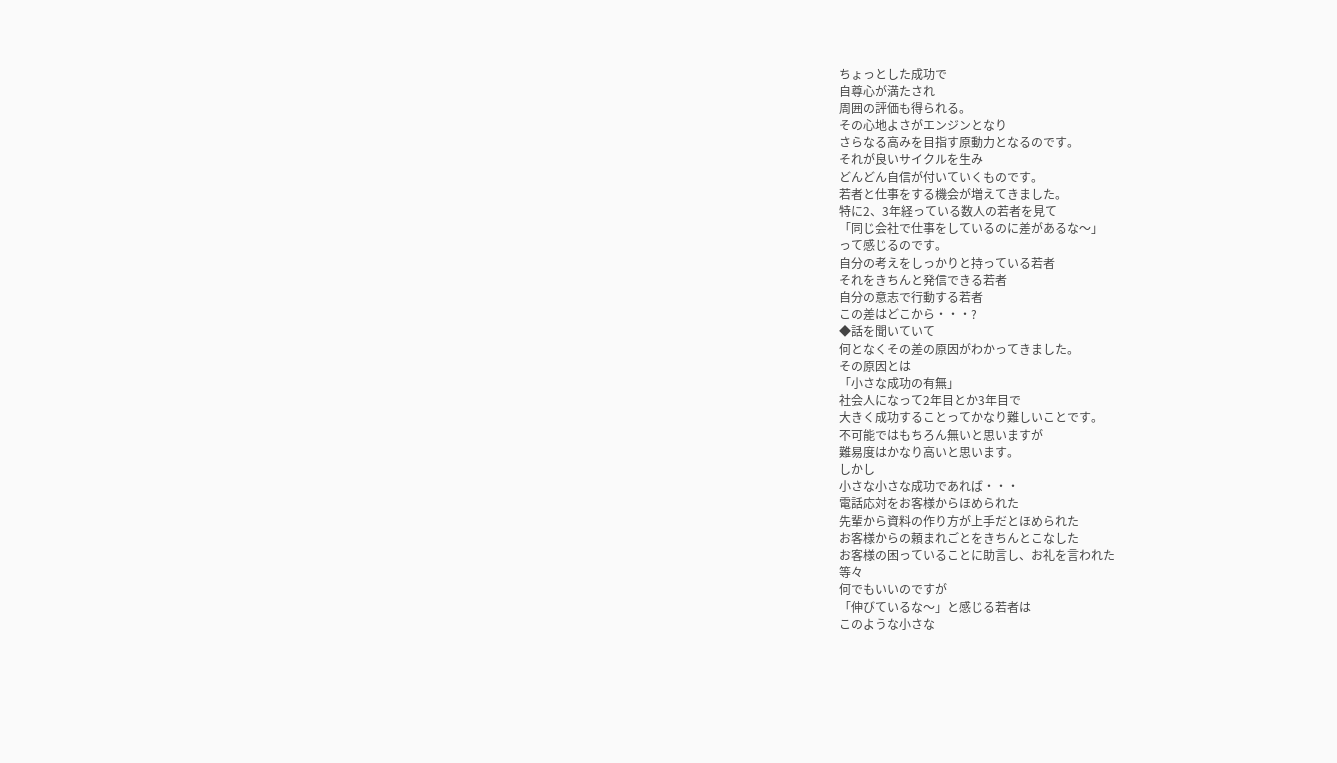ちょっとした成功で
自尊心が満たされ
周囲の評価も得られる。
その心地よさがエンジンとなり
さらなる高みを目指す原動力となるのです。
それが良いサイクルを生み
どんどん自信が付いていくものです。
若者と仕事をする機会が増えてきました。
特に2、3年経っている数人の若者を見て
「同じ会社で仕事をしているのに差があるな〜」
って感じるのです。
自分の考えをしっかりと持っている若者
それをきちんと発信できる若者
自分の意志で行動する若者
この差はどこから・・・?
◆話を聞いていて
何となくその差の原因がわかってきました。
その原因とは
「小さな成功の有無」
社会人になって2年目とか3年目で
大きく成功することってかなり難しいことです。
不可能ではもちろん無いと思いますが
難易度はかなり高いと思います。
しかし
小さな小さな成功であれば・・・
電話応対をお客様からほめられた
先輩から資料の作り方が上手だとほめられた
お客様からの頼まれごとをきちんとこなした
お客様の困っていることに助言し、お礼を言われた
等々
何でもいいのですが
「伸びているな〜」と感じる若者は
このような小さな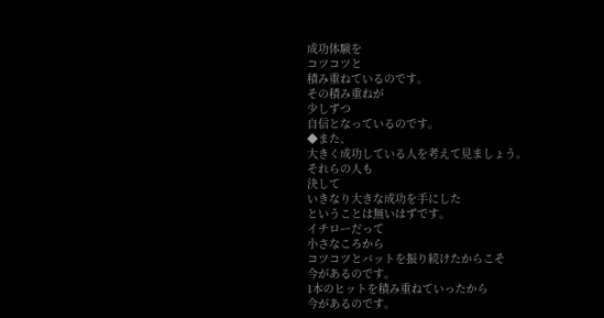成功体験を
コツコツと
積み重ねているのです。
その積み重ねが
少しずつ
自信となっているのです。
◆また、
大きく成功している人を考えて見ましょう。
それらの人も
決して
いきなり大きな成功を手にした
ということは無いはずです。
イチローだって
小さなころから
コツコツとバットを振り続けたからこそ
今があるのです。
1本のヒットを積み重ねていったから
今があるのです。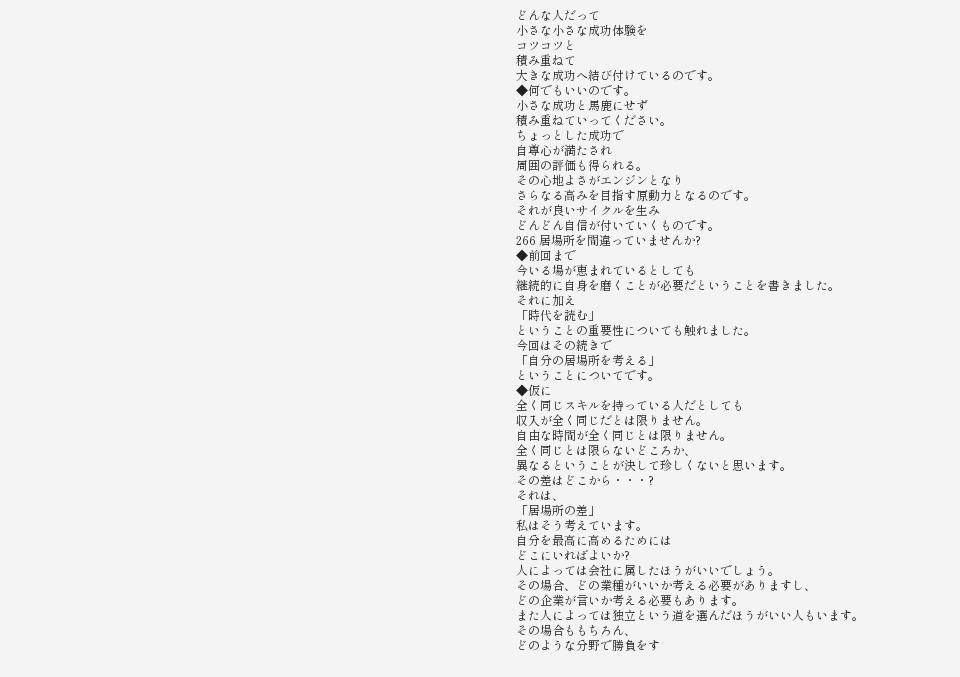どんな人だって
小さな小さな成功体験を
コツコツと
積み重ねて
大きな成功へ結び付けているのです。
◆何でもいいのです。
小さな成功と馬鹿にせず
積み重ねていってください。
ちょっとした成功で
自尊心が満たされ
周囲の評価も得られる。
その心地よさがエンジンとなり
さらなる高みを目指す原動力となるのです。
それが良いサイクルを生み
どんどん自信が付いていくものです。
266 居場所を間違っていませんか?
◆前回まで
今いる場が恵まれているとしても
継続的に自身を磨くことが必要だということを書きました。
それに加え
「時代を読む」
ということの重要性についても触れました。
今回はその続きで
「自分の居場所を考える」
ということについてです。
◆仮に
全く同じスキルを持っている人だとしても
収入が全く同じだとは限りません。
自由な時間が全く同じとは限りません。
全く同じとは限らないどころか、
異なるということが決して珍しくないと思います。
その差はどこから・・・?
それは、
「居場所の差」
私はそう考えています。
自分を最高に高めるためには
どこにいればよいか?
人によっては会社に属したほうがいいでしょう。
その場合、どの業種がいいか考える必要がありますし、
どの企業が言いか考える必要もあります。
また人によっては独立という道を選んだほうがいい人もいます。
その場合ももちろん、
どのような分野で勝負をす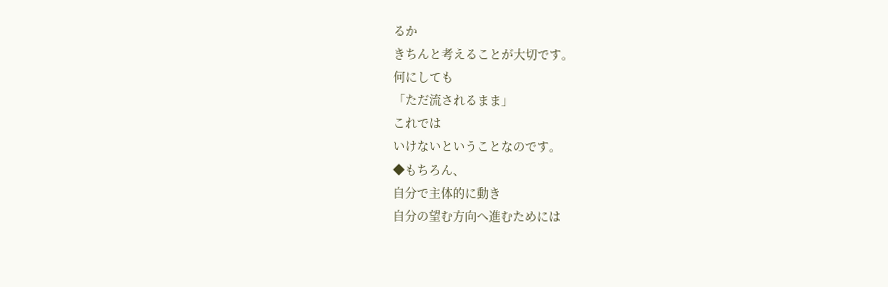るか
きちんと考えることが大切です。
何にしても
「ただ流されるまま」
これでは
いけないということなのです。
◆もちろん、
自分で主体的に動き
自分の望む方向へ進むためには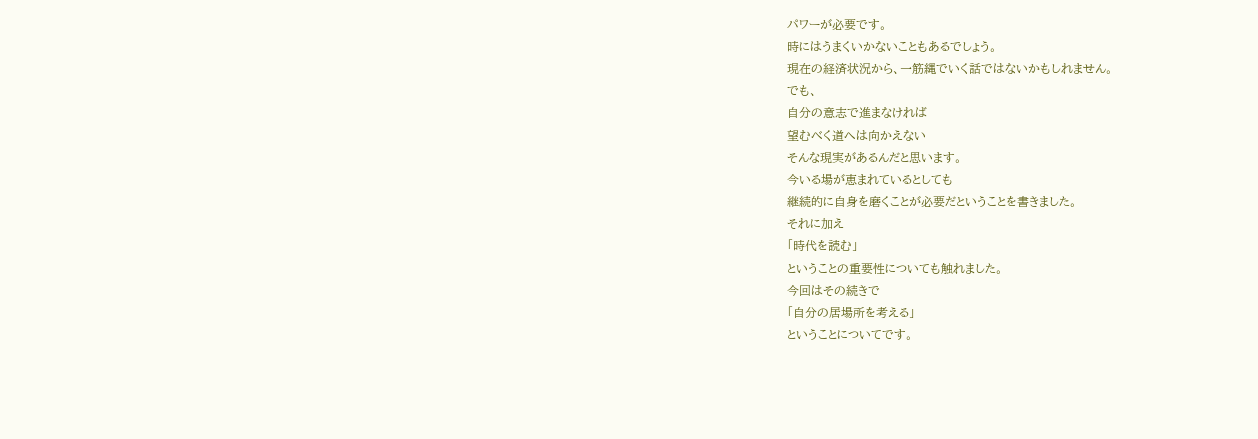パワーが必要です。
時にはうまくいかないこともあるでしょう。
現在の経済状況から、一筋縄でいく話ではないかもしれません。
でも、
自分の意志で進まなければ
望むべく道へは向かえない
そんな現実があるんだと思います。
今いる場が恵まれているとしても
継続的に自身を磨くことが必要だということを書きました。
それに加え
「時代を読む」
ということの重要性についても触れました。
今回はその続きで
「自分の居場所を考える」
ということについてです。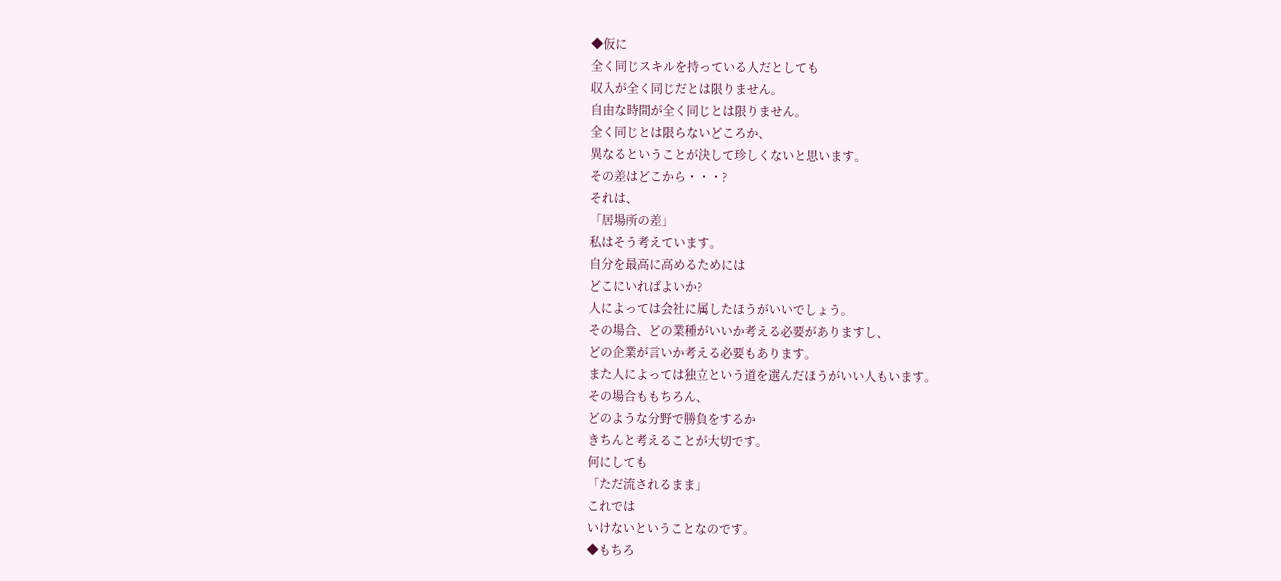◆仮に
全く同じスキルを持っている人だとしても
収入が全く同じだとは限りません。
自由な時間が全く同じとは限りません。
全く同じとは限らないどころか、
異なるということが決して珍しくないと思います。
その差はどこから・・・?
それは、
「居場所の差」
私はそう考えています。
自分を最高に高めるためには
どこにいればよいか?
人によっては会社に属したほうがいいでしょう。
その場合、どの業種がいいか考える必要がありますし、
どの企業が言いか考える必要もあります。
また人によっては独立という道を選んだほうがいい人もいます。
その場合ももちろん、
どのような分野で勝負をするか
きちんと考えることが大切です。
何にしても
「ただ流されるまま」
これでは
いけないということなのです。
◆もちろ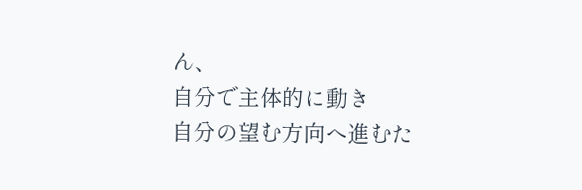ん、
自分で主体的に動き
自分の望む方向へ進むた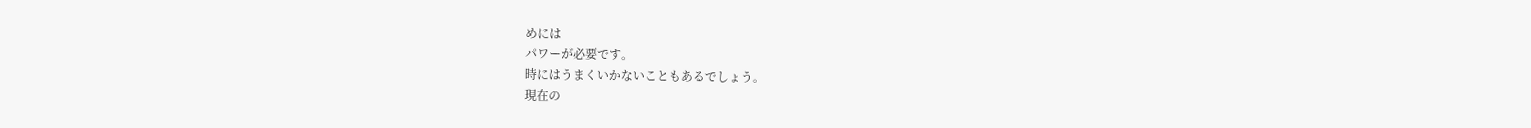めには
パワーが必要です。
時にはうまくいかないこともあるでしょう。
現在の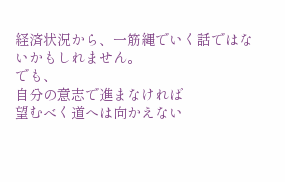経済状況から、一筋縄でいく話ではないかもしれません。
でも、
自分の意志で進まなければ
望むべく道へは向かえない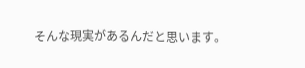そんな現実があるんだと思います。